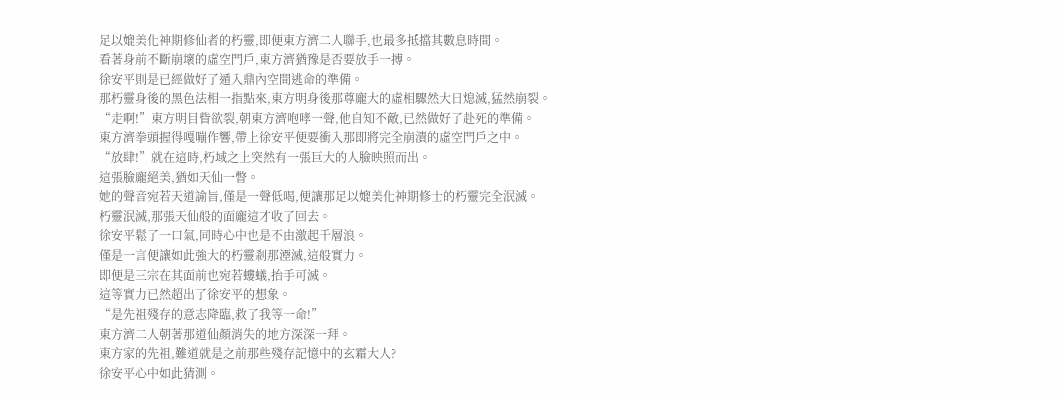足以媲美化神期修仙者的朽靈,即便東方濟二人聯手,也最多抵擋其數息時間。
看著身前不斷崩壞的虛空門戶,東方濟猶豫是否要放手一搏。
徐安平則是已經做好了遁入鼎內空間逃命的準備。
那朽靈身後的黑色法相一指點來,東方明身後那尊龐大的虛相驟然大日熄滅,猛然崩裂。
“走啊!”東方明目眥欲裂,朝東方濟咆哮一聲,他自知不敵,已然做好了赴死的準備。
東方濟拳頭握得嘎嘣作響,帶上徐安平便要衝入那即將完全崩潰的虛空門戶之中。
“放肆!”就在這時,朽域之上突然有一張巨大的人臉映照而出。
這張臉龐絕美,猶如天仙一瞥。
她的聲音宛若天道諭旨,僅是一聲低喝,便讓那足以媲美化神期修士的朽靈完全泯滅。
朽靈泯滅,那張天仙般的面龐這才收了回去。
徐安平鬆了一口氣,同時心中也是不由激起千層浪。
僅是一言便讓如此強大的朽靈剎那湮滅,這般實力。
即便是三宗在其面前也宛若螻蟻,抬手可滅。
這等實力已然超出了徐安平的想象。
“是先祖殘存的意志降臨,救了我等一命!”
東方濟二人朝著那道仙顏消失的地方深深一拜。
東方家的先祖,難道就是之前那些殘存記憶中的玄霜大人?
徐安平心中如此猜測。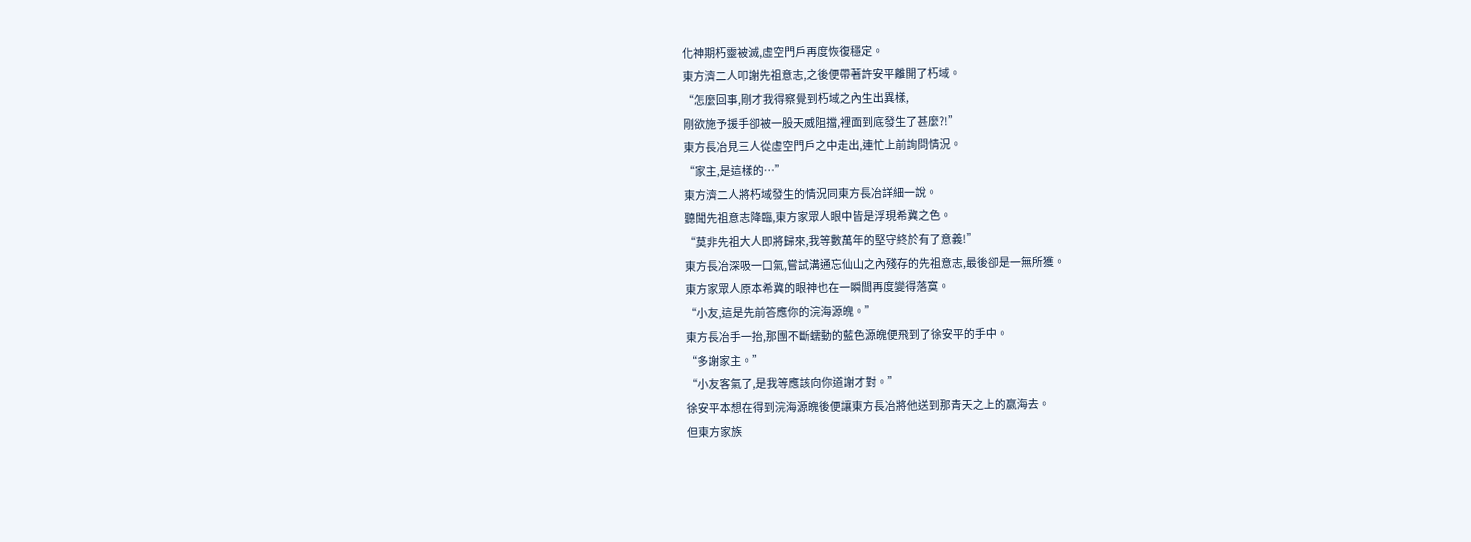化神期朽靈被滅,虛空門戶再度恢復穩定。
東方濟二人叩謝先祖意志,之後便帶著許安平離開了朽域。
“怎麼回事,剛才我得察覺到朽域之內生出異樣,
剛欲施予援手卻被一股天威阻擋,裡面到底發生了甚麼?!”
東方長冶見三人從虛空門戶之中走出,連忙上前詢問情況。
“家主,是這樣的…”
東方濟二人將朽域發生的情況同東方長冶詳細一說。
聽聞先祖意志降臨,東方家眾人眼中皆是浮現希冀之色。
“莫非先祖大人即將歸來,我等數萬年的堅守終於有了意義!”
東方長冶深吸一口氣,嘗試溝通忘仙山之內殘存的先祖意志,最後卻是一無所獲。
東方家眾人原本希冀的眼神也在一瞬間再度變得落寞。
“小友,這是先前答應你的浣海源魄。”
東方長冶手一抬,那團不斷蠕動的藍色源魄便飛到了徐安平的手中。
“多謝家主。”
“小友客氣了,是我等應該向你道謝才對。”
徐安平本想在得到浣海源魄後便讓東方長冶將他送到那青天之上的嬴海去。
但東方家族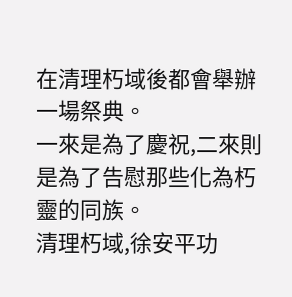在清理朽域後都會舉辦一場祭典。
一來是為了慶祝,二來則是為了告慰那些化為朽靈的同族。
清理朽域,徐安平功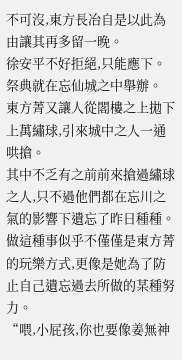不可沒,東方長冶自是以此為由讓其再多留一晚。
徐安平不好拒絕,只能應下。
祭典就在忘仙城之中舉辦。
東方菁又讓人從閣樓之上拋下上萬繡球,引來城中之人一通哄搶。
其中不乏有之前前來搶過繡球之人,只不過他們都在忘川之氣的影響下遺忘了昨日種種。
做這種事似乎不僅僅是東方菁的玩樂方式,更像是她為了防止自己遺忘過去所做的某種努力。
“喂,小屁孩,你也要像姜無神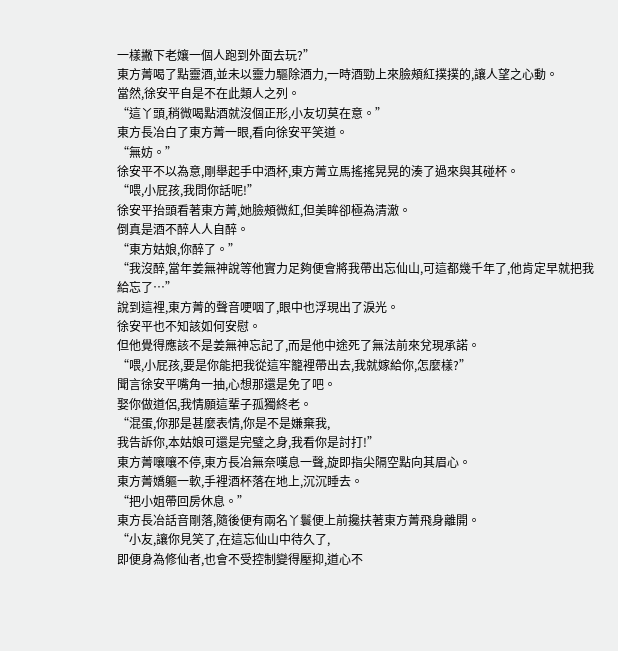一樣撇下老孃一個人跑到外面去玩?”
東方菁喝了點靈酒,並未以靈力驅除酒力,一時酒勁上來臉頰紅撲撲的,讓人望之心動。
當然,徐安平自是不在此類人之列。
“這丫頭,稍微喝點酒就沒個正形,小友切莫在意。”
東方長冶白了東方菁一眼,看向徐安平笑道。
“無妨。”
徐安平不以為意,剛舉起手中酒杯,東方菁立馬搖搖晃晃的湊了過來與其碰杯。
“喂,小屁孩,我問你話呢!”
徐安平抬頭看著東方菁,她臉頰微紅,但美眸卻極為清澈。
倒真是酒不醉人人自醉。
“東方姑娘,你醉了。”
“我沒醉,當年姜無神說等他實力足夠便會將我帶出忘仙山,可這都幾千年了,他肯定早就把我給忘了…”
說到這裡,東方菁的聲音哽咽了,眼中也浮現出了淚光。
徐安平也不知該如何安慰。
但他覺得應該不是姜無神忘記了,而是他中途死了無法前來兌現承諾。
“喂,小屁孩,要是你能把我從這牢籠裡帶出去,我就嫁給你,怎麼樣?”
聞言徐安平嘴角一抽,心想那還是免了吧。
娶你做道侶,我情願這輩子孤獨終老。
“混蛋,你那是甚麼表情,你是不是嫌棄我,
我告訴你,本姑娘可還是完璧之身,我看你是討打!”
東方菁嚷嚷不停,東方長冶無奈嘆息一聲,旋即指尖隔空點向其眉心。
東方菁嬌軀一軟,手裡酒杯落在地上,沉沉睡去。
“把小姐帶回房休息。”
東方長冶話音剛落,隨後便有兩名丫鬟便上前攙扶著東方菁飛身離開。
“小友,讓你見笑了,在這忘仙山中待久了,
即便身為修仙者,也會不受控制變得壓抑,道心不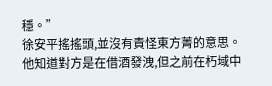穩。”
徐安平搖搖頭,並沒有責怪東方菁的意思。
他知道對方是在借酒發洩,但之前在朽域中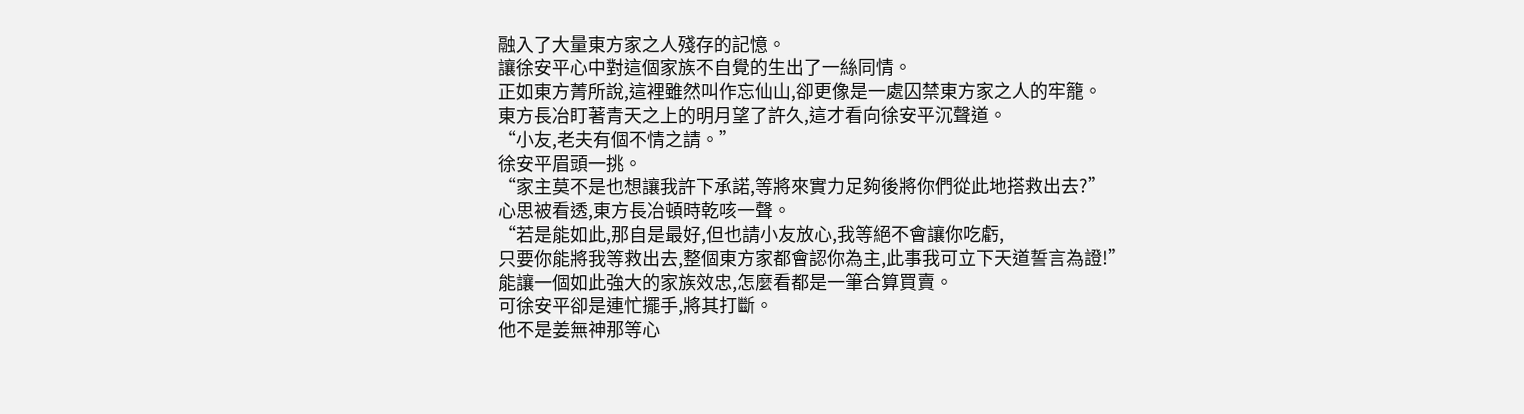融入了大量東方家之人殘存的記憶。
讓徐安平心中對這個家族不自覺的生出了一絲同情。
正如東方菁所說,這裡雖然叫作忘仙山,卻更像是一處囚禁東方家之人的牢籠。
東方長冶盯著青天之上的明月望了許久,這才看向徐安平沉聲道。
“小友,老夫有個不情之請。”
徐安平眉頭一挑。
“家主莫不是也想讓我許下承諾,等將來實力足夠後將你們從此地搭救出去?”
心思被看透,東方長冶頓時乾咳一聲。
“若是能如此,那自是最好,但也請小友放心,我等絕不會讓你吃虧,
只要你能將我等救出去,整個東方家都會認你為主,此事我可立下天道誓言為證!”
能讓一個如此強大的家族效忠,怎麼看都是一筆合算買賣。
可徐安平卻是連忙擺手,將其打斷。
他不是姜無神那等心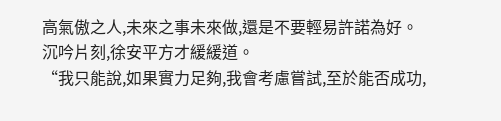高氣傲之人,未來之事未來做,還是不要輕易許諾為好。
沉吟片刻,徐安平方才緩緩道。
“我只能說,如果實力足夠,我會考慮嘗試,至於能否成功,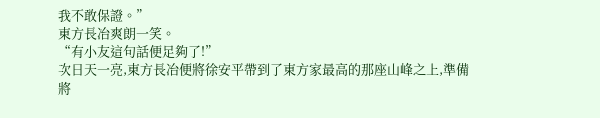我不敢保證。”
東方長冶爽朗一笑。
“有小友這句話便足夠了!”
次日天一亮,東方長冶便將徐安平帶到了東方家最高的那座山峰之上,準備將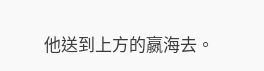他送到上方的嬴海去。